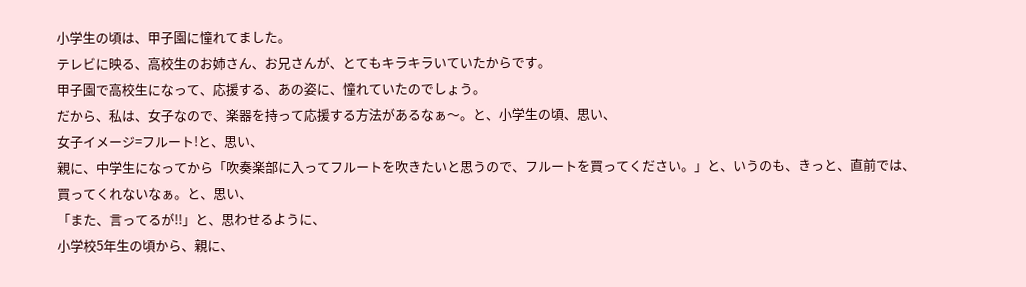小学生の頃は、甲子園に憧れてました。
テレビに映る、高校生のお姉さん、お兄さんが、とてもキラキラいていたからです。
甲子園で高校生になって、応援する、あの姿に、憧れていたのでしょう。
だから、私は、女子なので、楽器を持って応援する方法があるなぁ〜。と、小学生の頃、思い、
女子イメージ=フルート!と、思い、
親に、中学生になってから「吹奏楽部に入ってフルートを吹きたいと思うので、フルートを買ってください。」と、いうのも、きっと、直前では、買ってくれないなぁ。と、思い、
「また、言ってるが!!」と、思わせるように、
小学校5年生の頃から、親に、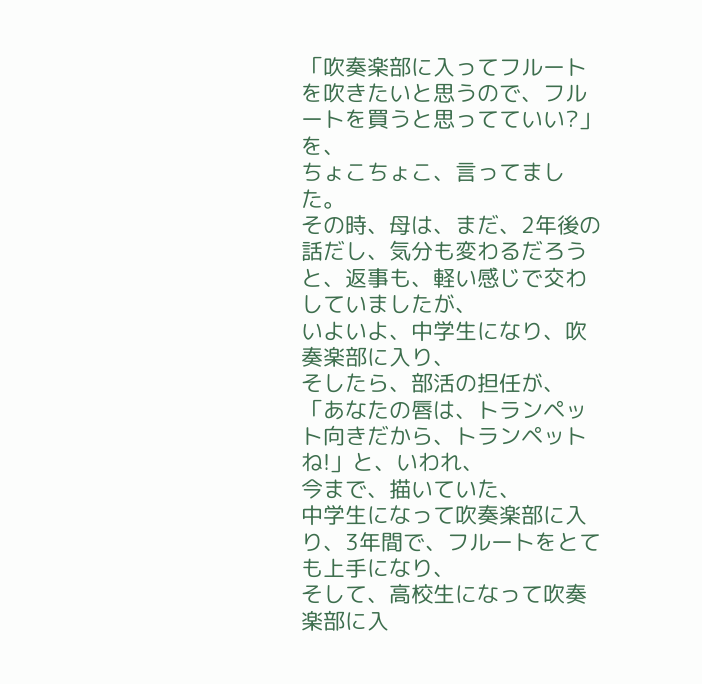「吹奏楽部に入ってフルートを吹きたいと思うので、フルートを買うと思ってていい?」を、
ちょこちょこ、言ってました。
その時、母は、まだ、2年後の話だし、気分も変わるだろうと、返事も、軽い感じで交わしていましたが、
いよいよ、中学生になり、吹奏楽部に入り、
そしたら、部活の担任が、
「あなたの唇は、トランペット向きだから、トランペットね!」と、いわれ、
今まで、描いていた、
中学生になって吹奏楽部に入り、3年間で、フルートをとても上手になり、
そして、高校生になって吹奏楽部に入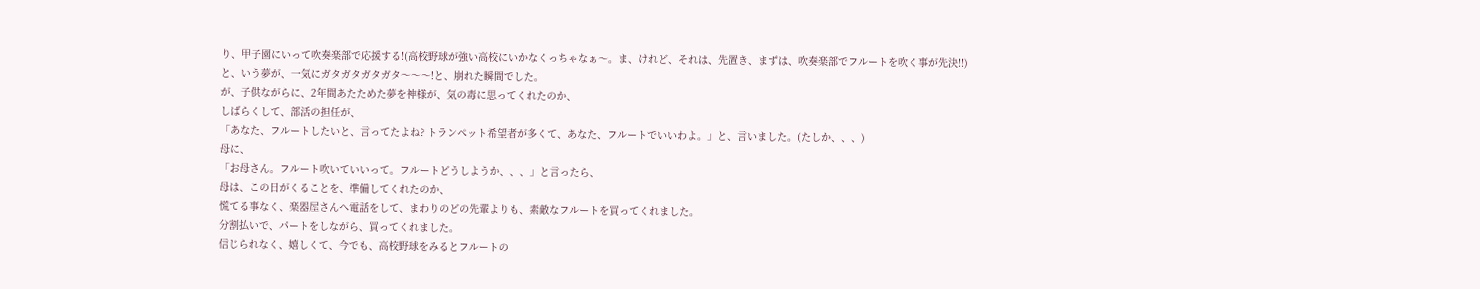り、甲子園にいって吹奏楽部で応援する!(高校野球が強い高校にいかなくっちゃなぁ〜。ま、けれど、それは、先置き、まずは、吹奏楽部でフルートを吹く事が先決!!)
と、いう夢が、一気にガタガタガタガタ〜〜〜!と、崩れた瞬間でした。
が、子供ながらに、2年間あたためた夢を神様が、気の毒に思ってくれたのか、
しばらくして、部活の担任が、
「あなた、フルートしたいと、言ってたよね? トランペット希望者が多くて、あなた、フルートでいいわよ。」と、言いました。(たしか、、、)
母に、
「お母さん。フルート吹いていいって。フルートどうしようか、、、」と言ったら、
母は、この日がくることを、準備してくれたのか、
慌てる事なく、楽器屋さんへ電話をして、まわりのどの先輩よりも、素敵なフルートを買ってくれました。
分割払いで、パートをしながら、買ってくれました。
信じられなく、嬉しくて、今でも、高校野球をみるとフルートの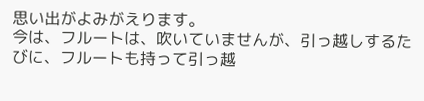思い出がよみがえります。
今は、フルートは、吹いていませんが、引っ越しするたびに、フルートも持って引っ越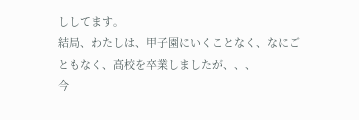ししてます。
結局、わたしは、甲子園にいくことなく、なにごともなく、高校を卒業しましたが、、、
今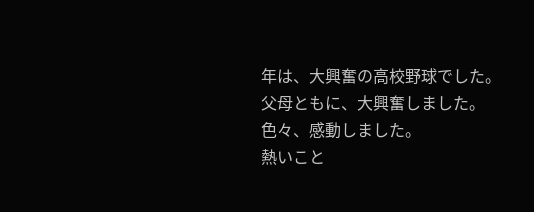年は、大興奮の高校野球でした。
父母ともに、大興奮しました。
色々、感動しました。
熱いこと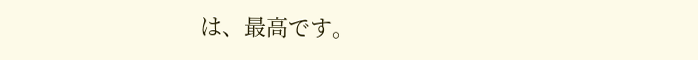は、最高です。